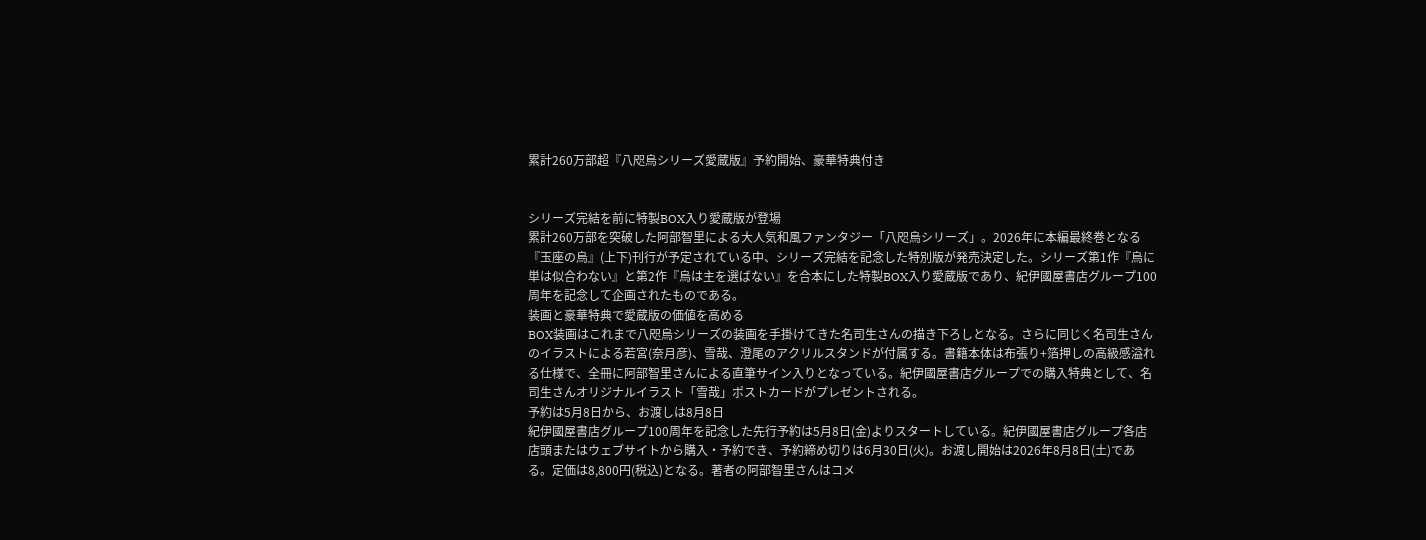累計260万部超『八咫烏シリーズ愛蔵版』予約開始、豪華特典付き


シリーズ完結を前に特製BOX入り愛蔵版が登場
累計260万部を突破した阿部智里による大人気和風ファンタジー「八咫烏シリーズ」。2026年に本編最終巻となる『玉座の烏』(上下)刊行が予定されている中、シリーズ完結を記念した特別版が発売決定した。シリーズ第1作『烏に単は似合わない』と第2作『烏は主を選ばない』を合本にした特製BOX入り愛蔵版であり、紀伊國屋書店グループ100周年を記念して企画されたものである。
装画と豪華特典で愛蔵版の価値を高める
BOX装画はこれまで八咫烏シリーズの装画を手掛けてきた名司生さんの描き下ろしとなる。さらに同じく名司生さんのイラストによる若宮(奈月彦)、雪哉、澄尾のアクリルスタンドが付属する。書籍本体は布張り+箔押しの高級感溢れる仕様で、全冊に阿部智里さんによる直筆サイン入りとなっている。紀伊國屋書店グループでの購入特典として、名司生さんオリジナルイラスト「雪哉」ポストカードがプレゼントされる。
予約は5月8日から、お渡しは8月8日
紀伊國屋書店グループ100周年を記念した先行予約は5月8日(金)よりスタートしている。紀伊國屋書店グループ各店店頭またはウェブサイトから購入・予約でき、予約締め切りは6月30日(火)。お渡し開始は2026年8月8日(土)である。定価は8,800円(税込)となる。著者の阿部智里さんはコメ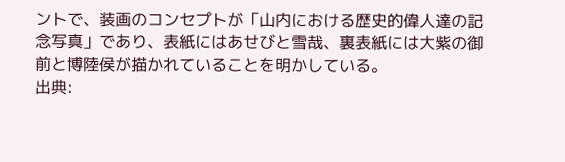ントで、装画のコンセプトが「山内における歴史的偉人達の記念写真」であり、表紙にはあせびと雪哉、裏表紙には大紫の御前と博陸侯が描かれていることを明かしている。
出典: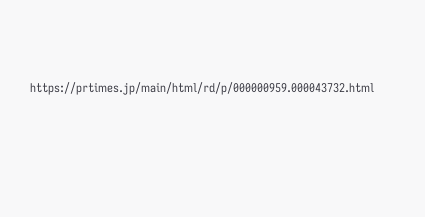https://prtimes.jp/main/html/rd/p/000000959.000043732.html